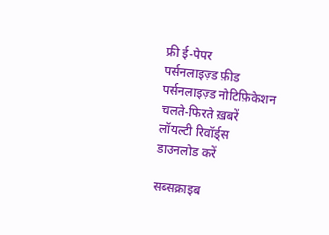फ्री ई-पेपर
पर्सनलाइज़्ड फ़ीड
पर्सनलाइज़्ड नोटिफ़िकेशन
चलते-फिरते ख़बरें
लॉयल्टी रिवॉर्ड्स
डाउनलोड करें

सब्सक्राइब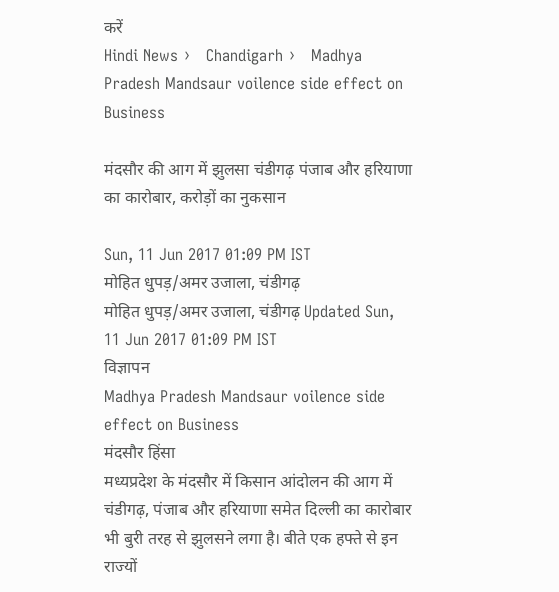करें
Hindi News ›   Chandigarh ›   Madhya Pradesh Mandsaur voilence side effect on Business

मंदसौर की आग में झुलसा चंडीगढ़ पंजाब और हरियाणा का कारोबार, करोड़ों का नुकसान

Sun, 11 Jun 2017 01:09 PM IST
मोहित धुपड़/अमर उजाला, चंडीगढ़
मोहित धुपड़/अमर उजाला, चंडीगढ़ Updated Sun, 11 Jun 2017 01:09 PM IST
विज्ञापन
Madhya Pradesh Mandsaur voilence side effect on Business
मंदसौर हिंसा
मध्यप्रदेश के मंदसौर में किसान आंदोलन की आग में चंडीगढ़, पंजाब और हरियाणा समेत दिल्ली का कारोबार भी बुरी तरह से झुलसने लगा है। बीते एक हफ्ते से इन राज्यों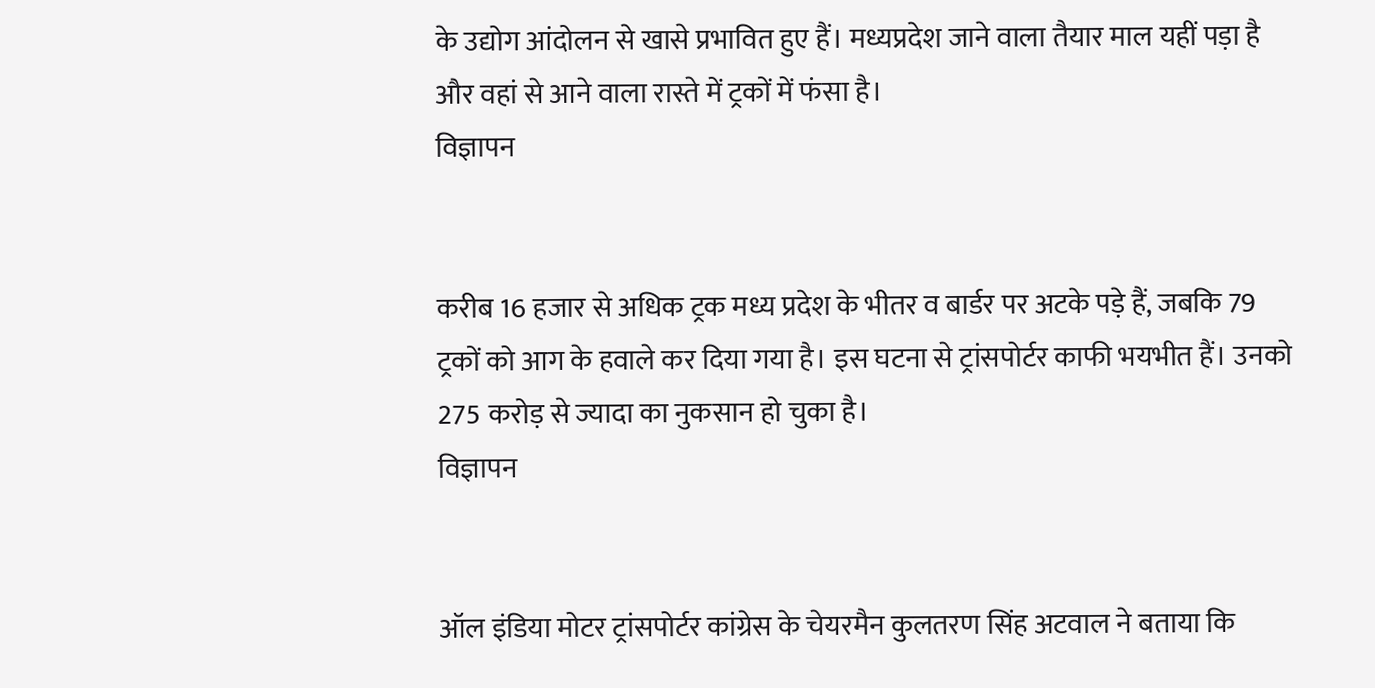के उद्योग आंदोलन से खासे प्रभावित हुए हैं। मध्यप्रदेश जाने वाला तैयार माल यहीं पड़ा है और वहां से आने वाला रास्ते में ट्रकों में फंसा है।
विज्ञापन


करीब 16 हजार से अधिक ट्रक मध्य प्रदेश के भीतर व बार्डर पर अटके पड़े हैं, जबकि 79 ट्रकों को आग के हवाले कर दिया गया है। इस घटना से ट्रांसपोर्टर काफी भयभीत हैं। उनको 275 करोड़ से ज्यादा का नुकसान हो चुका है।
विज्ञापन


ऑल इंडिया मोटर ट्रांसपोर्टर कांग्रेस के चेयरमैन कुलतरण सिंह अटवाल ने बताया कि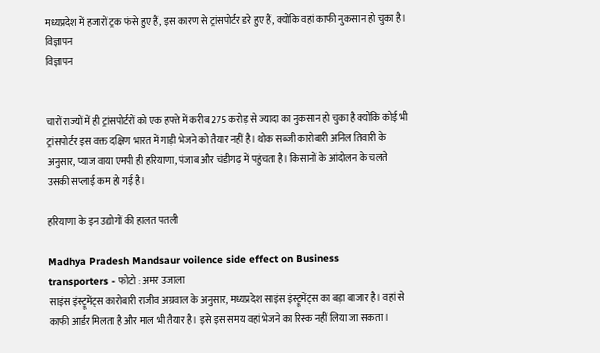मध्यप्रदेश में हजारों ट्रक फंसे हुए हैं, इस कारण से ट्रांसपोर्टर डरे हुए हैं, क्योंकि वहां काफी नुकसान हो चुका है।
विज्ञापन
विज्ञापन


चारों राज्यों में ही ट्रांसपोर्टरों को एक हफ्ते में करीब 275 करोड़ से ज्यादा का नुकसान हो चुका है क्योंकि कोई भी ट्रांसपोर्टर इस वक्त दक्षिण भारत में गाड़ी भेजने को तैयार नहीं है। थोक सब्जी कारोबारी अनिल तिवारी के अनुसार, प्याज वाया एमपी ही हरियाणा, पंजाब और चंडीगढ़ में पहुंचता है। किसानों के आंदोलन के चलते उसकी सप्लाई कम हो गई है।

हरियाणा के इन उद्योगों की हालत पतली

Madhya Pradesh Mandsaur voilence side effect on Business
transporters - फोटो : अमर उजाला
साइंस इंस्ट्रूमेंट्स कारोबारी राजीव अग्रवाल के अनुसार, मध्यप्रदेश साइंस इंस्ट्रूमेंट्स का बड़ा बाजार है। वहां से काफी आर्डर मिलता है और माल भी तैयार है। इसे इस समय वहां भेजने का रिस्क नहीं लिया जा सकता।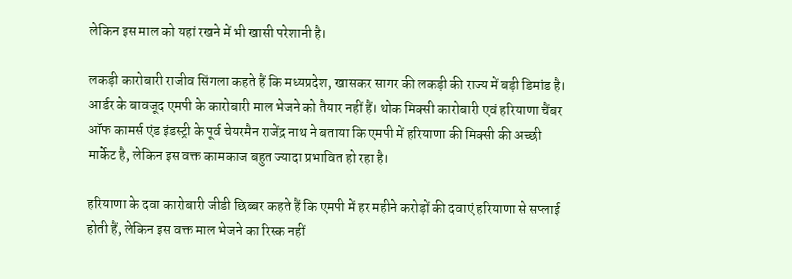लेकिन इस माल को यहां रखने में भी खासी परेशानी है।

लकड़ी कारोबारी राजीव सिंगला कहते हैं कि मध्यप्रदेश, खासकर सागर की लकड़ी की राज्य में बड़ी डिमांड है। आर्डर के बावजूद एमपी के कारोबारी माल भेजने को तैयार नहीं हैं। थोक मिक्सी कारोबारी एवं हरियाणा चैंबर ऑफ कामर्स एंड इंडस्ट्री के पूर्व चेयरमैन राजेंद्र नाथ ने बताया कि एमपी में हरियाणा की मिक्सी की अच्छी मार्केट है, लेकिन इस वक्त कामकाज बहुत ज्यादा प्रभावित हो रहा है।

हरियाणा के दवा कारोबारी जीडी छिब्बर कहते हैं कि एमपी में हर महीने करोड़ों की दवाएं हरियाणा से सप्लाई होती हैं, लेकिन इस वक्त माल भेजने का रिस्क नहीं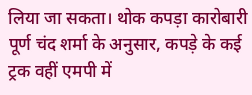लिया जा सकता। थोक कपड़ा कारोबारी पूर्ण चंद शर्मा के अनुसार, कपड़े के कई ट्रक वहीं एमपी में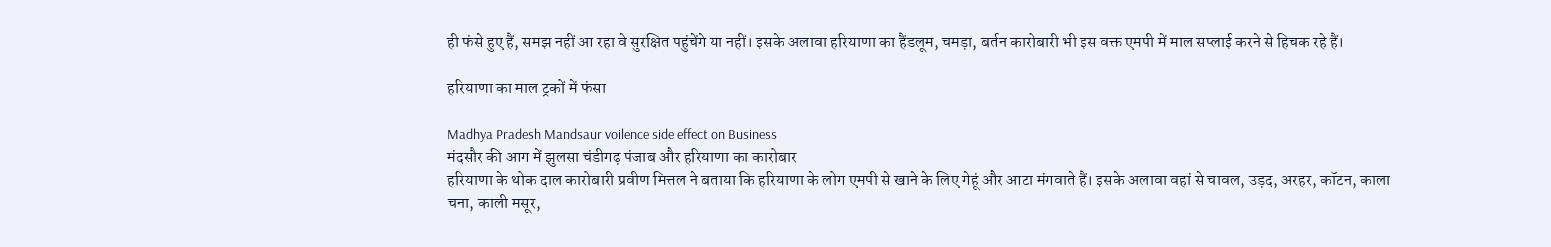ही फंसे हुए हैं, समझ नहीं आ रहा वे सुरक्षित पहुंचेंगे या नहीं। इसके अलावा हरियाणा का हैंडलूम, चमड़ा, बर्तन कारोबारी भी इस वक्त एमपी में माल सप्लाई करने से हिचक रहे हैं।

हरियाणा का माल ट्रकों में फंसा

Madhya Pradesh Mandsaur voilence side effect on Business
मंदसौर की आग में झुलसा चंडीगढ़ पंजाब और हरियाणा का कारोबार
हरियाणा के थोक दाल कारोबारी प्रवीण मित्तल ने बताया कि हरियाणा के लोग एमपी से खाने के लिए गेहूं और आटा मंगवाते हैं। इसके अलावा वहां से चावल, उड़द, अरहर, कॉटन, काला चना, काली मसूर,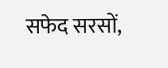सफेद सरसों,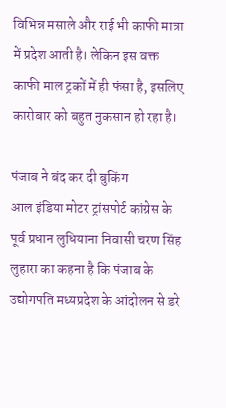विभिन्न मसाले और राई भी काफी मात्रा में प्रदेश आती है। लेकिन इस वक्त काफी माल ट्रकों में ही फंसा है, इसलिए कारोबार को बहुत नुकसान हो रहा है।

पंजाब ने बंद कर दी बुकिंग
आल इंडिया मोटर ट्रांसपोर्ट कांग्रेस के पूर्व प्रधान लुधियाना निवासी चरण सिंह लुहारा का कहना है कि पंजाब के उद्योगपति मध्यप्रदेश के आंदोलन से डरे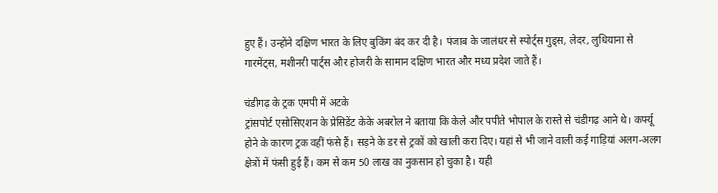हुए हैं। उन्होंने दक्षिण भारत के लिए बुकिंग बंद कर दी है। पंजाब के जालंधर से स्पोर्ट्स गुड्स, लेदर, लुधियाना से गारमेंट्स, मशीनरी पार्ट्स और होजरी के सामान दक्षिण भारत और मध्य प्रदेश जाते हैं।

चंडीगढ़ के ट्रक एमपी में अटके
ट्रांसपोर्ट एसोसिएशन के प्रेसिडेंट केके अबरोल ने बताया कि केले और पपीते भोपाल के रास्ते से चंडीगढ़ आने थे। कर्फ्यू होने के कारण ट्रक वहीं फंसे हैं। सड़ने के डर से ट्रकों को खाली करा दिए। यहां से भी जाने वाली कई गाड़ियां अलग-अलग क्षेत्रों में फंसी हुई हैं। कम से कम 50 लाख का नुकसान हो चुका है। यही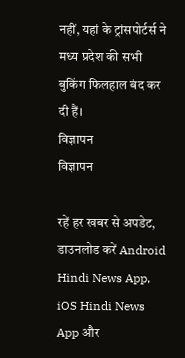नहीं, यहां के ट्रांसपोर्टर्स ने मध्य प्रदेश की सभी बुकिंग फिलहाल बंद कर दी हैं।
विज्ञापन
विज्ञापन

रहें हर खबर से अपडेट, डाउनलोड करें Android Hindi News App, iOS Hindi News App और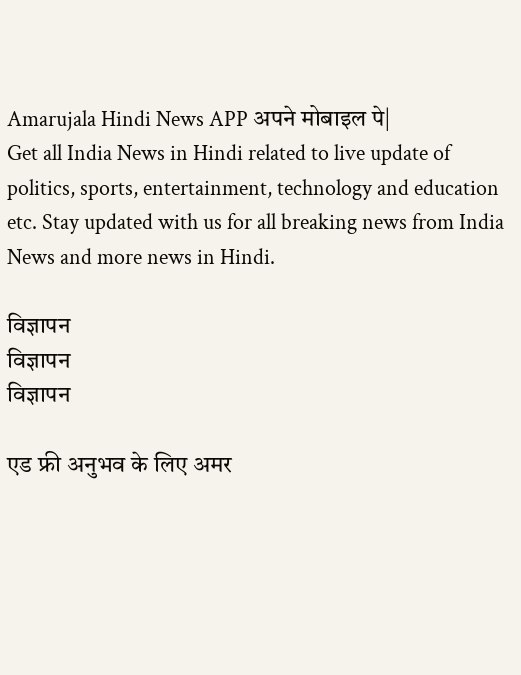Amarujala Hindi News APP अपने मोबाइल पे|
Get all India News in Hindi related to live update of politics, sports, entertainment, technology and education etc. Stay updated with us for all breaking news from India News and more news in Hindi.

विज्ञापन
विज्ञापन
विज्ञापन

एड फ्री अनुभव के लिए अमर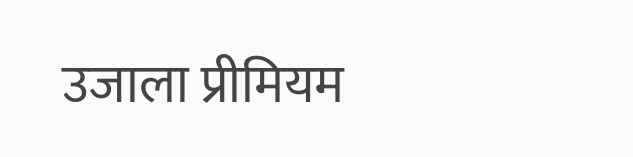उजाला प्रीमियम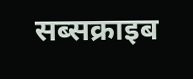सब्सक्राइब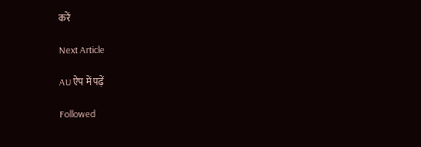करें

Next Article

AU ऐप में पढ़ें

Followed